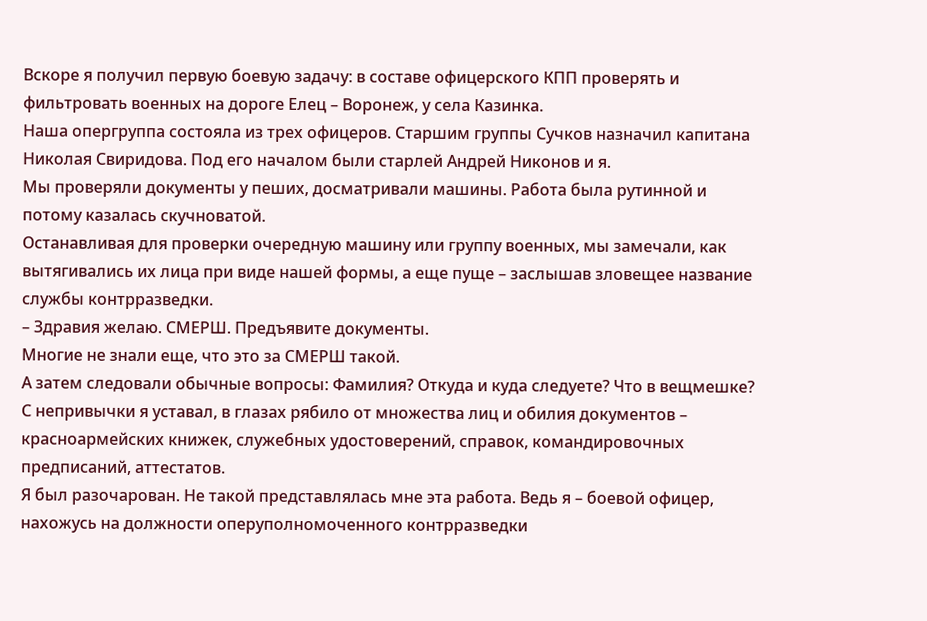Вскоре я получил первую боевую задачу: в составе офицерского КПП проверять и фильтровать военных на дороге Елец – Воронеж, у села Казинка.
Наша опергруппа состояла из трех офицеров. Старшим группы Сучков назначил капитана Николая Свиридова. Под его началом были старлей Андрей Никонов и я.
Мы проверяли документы у пеших, досматривали машины. Работа была рутинной и потому казалась скучноватой.
Останавливая для проверки очередную машину или группу военных, мы замечали, как вытягивались их лица при виде нашей формы, а еще пуще – заслышав зловещее название службы контрразведки.
– Здравия желаю. СМЕРШ. Предъявите документы.
Многие не знали еще, что это за СМЕРШ такой.
А затем следовали обычные вопросы: Фамилия? Откуда и куда следуете? Что в вещмешке?
С непривычки я уставал, в глазах рябило от множества лиц и обилия документов – красноармейских книжек, служебных удостоверений, справок, командировочных предписаний, аттестатов.
Я был разочарован. Не такой представлялась мне эта работа. Ведь я – боевой офицер, нахожусь на должности оперуполномоченного контрразведки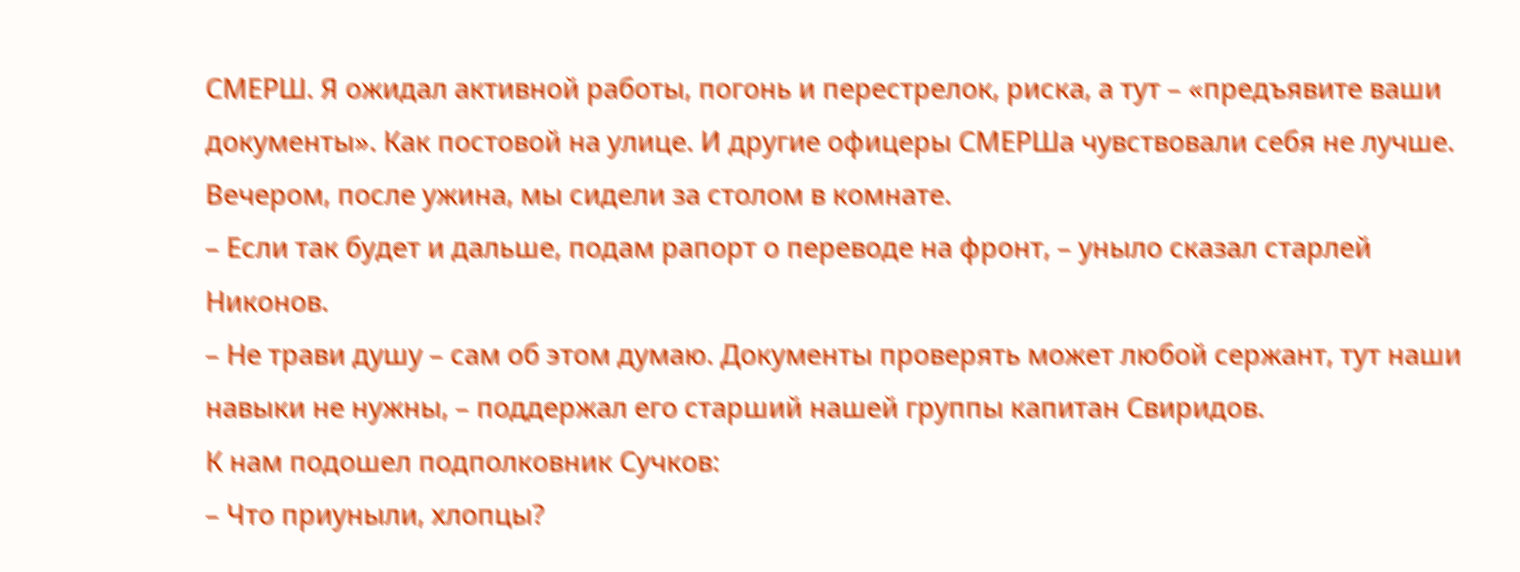СМЕРШ. Я ожидал активной работы, погонь и перестрелок, риска, а тут – «предъявите ваши документы». Как постовой на улице. И другие офицеры СМЕРШа чувствовали себя не лучше.
Вечером, после ужина, мы сидели за столом в комнате.
– Если так будет и дальше, подам рапорт о переводе на фронт, – уныло сказал старлей Никонов.
– Не трави душу – сам об этом думаю. Документы проверять может любой сержант, тут наши навыки не нужны, – поддержал его старший нашей группы капитан Свиридов.
К нам подошел подполковник Сучков:
– Что приуныли, хлопцы?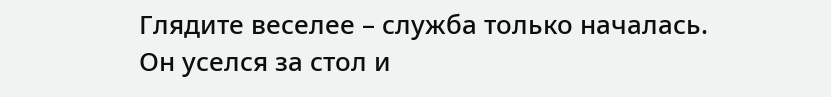Глядите веселее – служба только началась.
Он уселся за стол и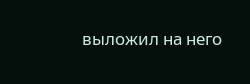выложил на него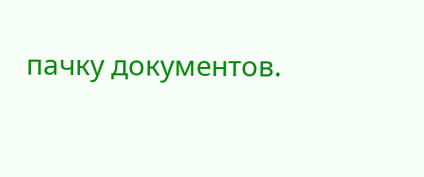пачку документов.